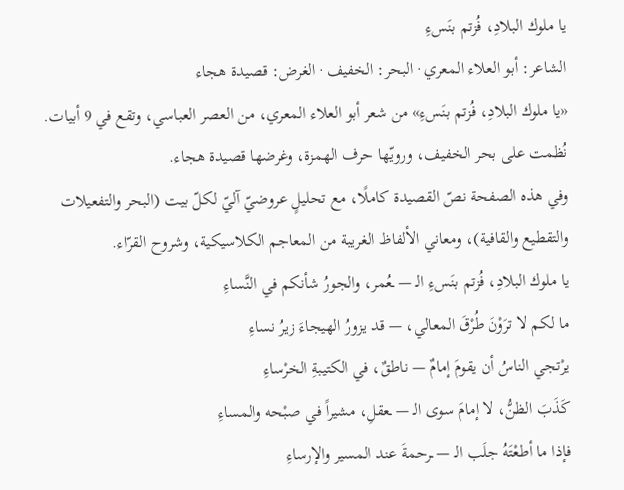يا ملوك البلادِ، فُزتم بنَسءِ
الشاعر: أبو العلاء المعري · البحر: الخفيف · الغرض: قصيدة هجاء
«يا ملوك البلادِ، فُزتم بنَسءِ» من شعر أبو العلاء المعري، من العصر العباسي، وتقع في 9 أبيات. نُظمت على بحر الخفيف، ورويّها حرف الهمزة، وغرضها قصيدة هجاء.
وفي هذه الصفحة نصّ القصيدة كاملًا، مع تحليلٍ عروضيّ آليّ لكلّ بيت (البحر والتفعيلات والتقطيع والقافية)، ومعاني الألفاظ الغريبة من المعاجم الكلاسيكية، وشروح القرّاء.
يا ملوك البلادِ، فُزتم بنَسءِ الـ — ـعُمر، والجورُ شأنكم في النَّساءِ
ما لكم لا ترَوْنَ طُرْقَ المعالي، — قد يزورُ الهيجاءَ زيرُ نساءِ
يرْتجي الناسُ أن يقومَ إمامٌ — ناطقٌ، في الكتيبةِ الخرْساءِ
كَذَبَ الظنُّ، لا إمامَ سوى الـ — ـعقلِ، مشيراً في صبْحه والمساءِ
فإذا ما أطعْتَهُ جلَب الـ — ـرحمةَ عند المسير والإرساءِ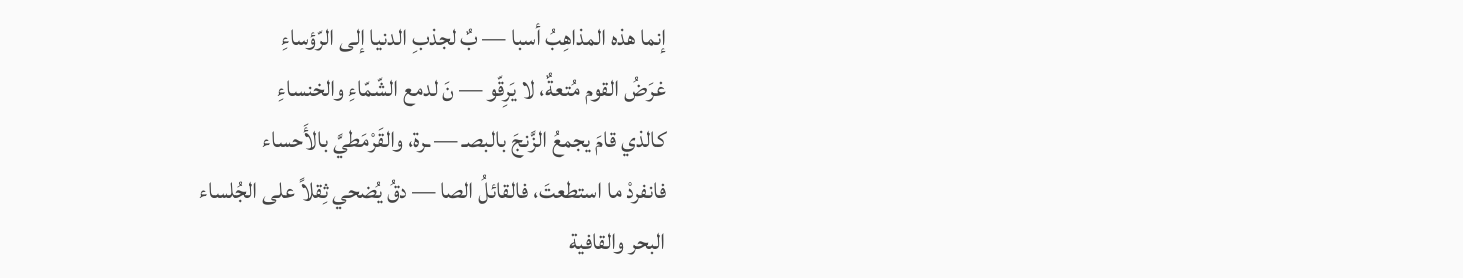إنما هذه المذاهِبُ أسبا — بٌ لجذبِ الدنيا إلى الرّؤساءِ
غرَضُ القوم مُتعةٌ، لا يَرِقّو — نَ لدمع الشّمّاءِ والخنساءِ
كالذي قامَ يجمعُ الزَّنجَ بالبصـ — ـرة، والقَرْمَطيَّ بالأَحساء
فانفردْ ما استطعتَ، فالقائلُ الصا — دقُ يُضحي ثِقلاً على الجُلساء
البحر والقافية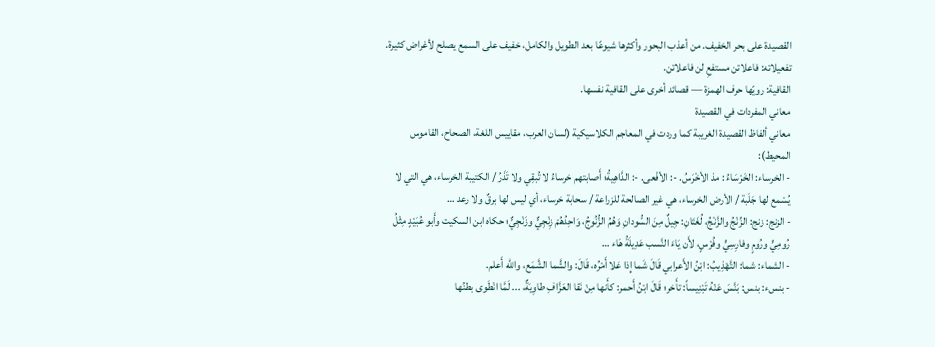القصيدة على بحر الخفيف. من أعذب البحور وأكثرها شيوعًا بعد الطويل والكامل، خفيف على السمع يصلح لأغراض كثيرة.
تفعيلاته: فاعلاتن مستفعِ لن فاعلاتن.
القافية: رويّها حرف الهمزة — قصائد أخرى على القافية نفسها.
معاني المفردات في القصيدة
معاني ألفاظ القصيدة الغريبة كما وردت في المعاجم الكلاسيكية (لسان العرب، مقاييس اللغة، الصحاح، القاموس المحيط):
- الخرساء: الخَرْسَاءُ : مذ الأخْرَسُ. -: الأفْعى. -: الدَّاهِيةُ؛ أَصابتهم خرساءُ لا تُبقِي ولا تَذَرُ / الكتيبة الخرساء، هي التي لا يُسْمع لها جَلَبة / الأرض الخرساء، هي غير الصالحة للزراعة / سحابة خرساء، أي ليس لها برقٌ ولا رعد …
- الزنج: زنج: الزِّنْجُ والزَّنْجُ، لُغَتَانِ: جِيلٌ مِنَ السُّودانِ وَهُمُ الزُّنُوجُ، وَاحِدُهُمْ زِنْجِيٌّ وزَنْجِيٌّ؛ حكاه ابن السكيت وأَبو عُبَيْدٍ مِثْلُ رُومِيٍّ ورُومٍ وفارِسِيٍّ وفُرْسٍ، لأَن يَاءَ النَّسب عَدِيلَةُ هَاء …
- الشماء: شما: التَّهْذِيبُ: ابْنُ الأَعرابي قَالَ شَما إِذا عَلا أَمْرُه، قَالَ: والشَّما الشَّمَع، والله أَعلم.
- بنسء: بنس: بَنَّسَ عَنْهُ تَبْنِيساً: تأَخر؛ قَالَ ابْنُ أَحمر: كأَنها مِنْ نَقا العَزَّافِ طاوِيَةٌ، ... لَمَّا انْطَوى بطنُها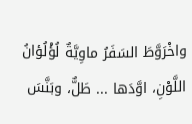واخْرَوَّطَ السَفَرُ ماوِيَّةٌ لُؤْلُؤانُ اللَّوْنِ، اوَّدَها ... طَلٌّ، وبَنَّسَ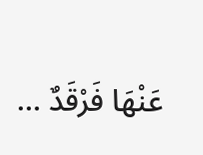عَنْهَا فَرْقَدٌ …